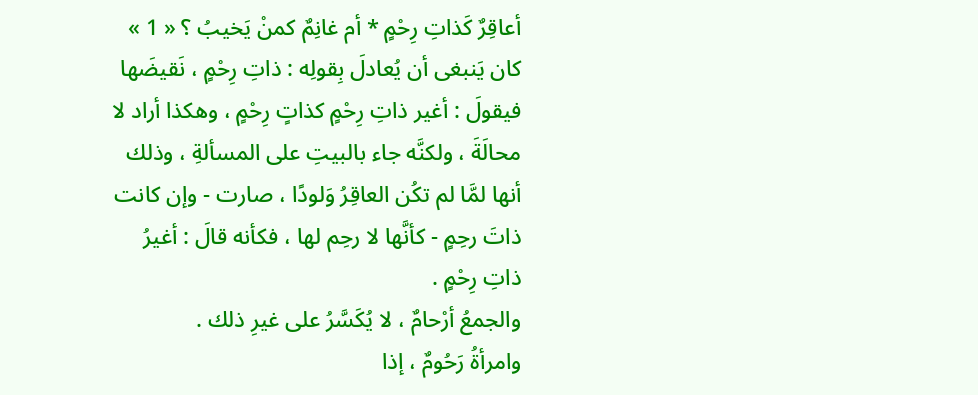أعاقِرٌ كَذاتِ رِحْمٍ * أم غانِمٌ كمنْ يَخيبُ ؟ « 1 »
كان يَنبغى أن يُعادلَ بِقولِه : ذاتِ رِحْمٍ ، نَقيضَها فيقولَ : أغير ذاتِ رِحْمٍ كذاتٍ رِحْمٍ ، وهكذا أراد لا محالَةَ ، ولكنَّه جاء بالبيتِ على المسألةِ ، وذلك أنها لمَّا لم تكُن العاقِرُ وَلودًا ، صارت - وإن كانت ذاتَ رحِمٍ - كأنَّها لا رحِم لها ، فكأنه قالَ : أغيرُ ذاتِ رِحْمٍ .
والجمعُ أرْحامٌ ، لا يُكَسَّرُ على غيرِ ذلك .
وامرأةُ رَحُومٌ ، إذا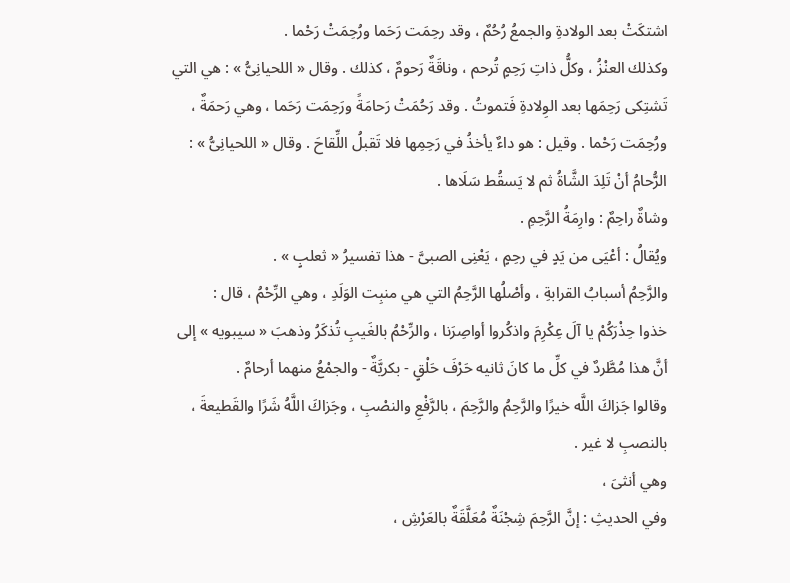اشتكَتْ بعد الولادةِ والجمعُ رُحُمٌ ، وقد رحِمَت رَحَما ورُحِمَتْ رَحْما .
وكذلك العنْزُ ، وكلُّ ذاتِ رَحِمٍ تُرحم ، وناقَةٌ رَحومٌ ، كذلك . وقال « اللحيانِىُّ » : هي التي تَشتِكى رَحِمَها بعد الوِلادةِ فَتموتُ . وقد رَحُمَتْ رَحامَةً ورَحِمَت رَحَما ، وهي رَحمَةٌ ، ورُحِمَت رَحْما . وقيل : هو داءٌ يأخذُ في رَحِمِها فلا تَقبلُ اللِّقاحَ . وقال « اللحيانِىُّ » : الرُّحامُ أنْ تَلِدَ الشَّاةُ ثم لا يَسقُط سَلَاها .
وشاةٌ راحِمٌ : وارِمَةُ الرَّحِمِ .
ويُقالُ : أعْيَى من يَدٍ في رحِمٍ ، يَعْنِى الصبىَّ - هذا تفسيرُ « ثعلبٍ » .
والرَّحِمُ أسبابُ القرابةِ ، وأصْلُها الرَّحِمُ التي هي منبِت الوَلَدِ ، وهي الرِّحْمُ ، قال :
خذوا حِذْرَكُمْ يا آلَ عِكْرِمَ واذكُروا أواصِرَنا ، والرِّحْمُ بالغَيبِ تُذكَرُ وذهبَ « سيبويه » إلى أنَّ هذا مُطَّردٌ في كلِّ ما كانَ ثانيه حَرْفَ حَلْقٍ - بكريَّةٌ - والجمْعُ منهما أرحامٌ .
وقالوا جَزاكَ اللَّه خيرًا والرَّحِمُ والرَّحِمَ ، بالرَّفْعِ والنصْبِ ، وجَزاكَ اللَّهُ شَرًا والقَطيعةَ ، بالنصبِ لا غير .
وهي أنثىَ ،
وفي الحديثِ : إنَّ الرَّحِمَ شِجْنَةٌ مُعَلَّقَةٌ بالعَرْشِ ،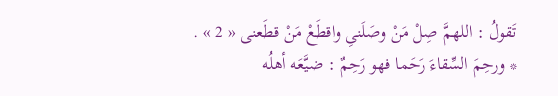تَقولُ : اللهمَّ صِلْ مَنْ وصَلَنىِ واقطَعْ مَنْ قطَعنى « 2 » .
* ورحِمَ السِّقاءَ رَحَما فهو رَحِمٌ : ضيَّعَه أهلُه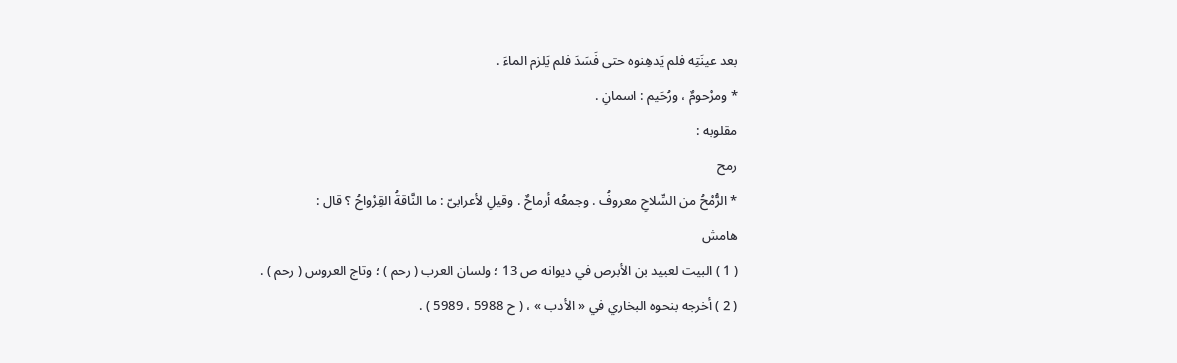بعد عينَتِه فلم يَدهِنوه حتى فَسَدَ فلم يَلزم الماءَ .
* ومرْحومٌ ، ورُحَيم : اسمانِ .
مقلوبه :
رمح
* الرُّمْحُ من السِّلاحِ معروفُ . وجمعُه أرماحٌ . وقيلِ لأعرابىّ : ما النَّاقةُ القِرْواحُ ؟ قال :
هامش
( 1 ) البيت لعبيد بن الأبرص في ديوانه ص 13 ؛ ولسان العرب ( رحم ) ؛ وتاج العروس ( رحم ) .
( 2 ) أخرجه بنحوه البخاري في « الأدب » ، ( ح 5988 ، 5989 ) .